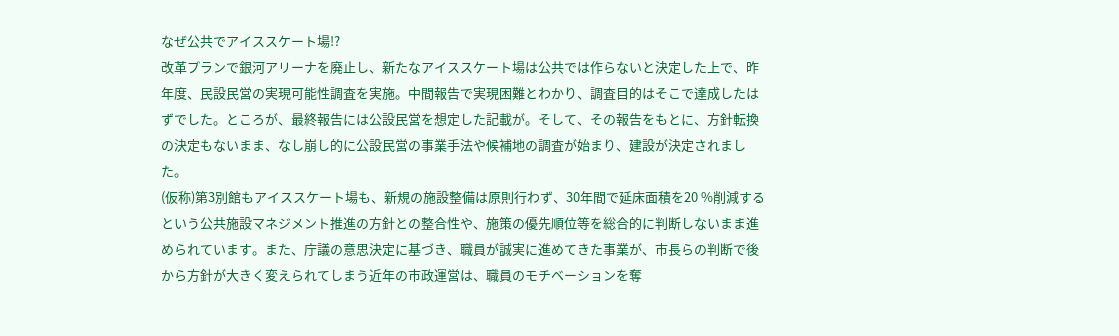なぜ公共でアイススケート場!?
改革プランで銀河アリーナを廃止し、新たなアイススケート場は公共では作らないと決定した上で、昨年度、民設民営の実現可能性調査を実施。中間報告で実現困難とわかり、調査目的はそこで達成したはずでした。ところが、最終報告には公設民営を想定した記載が。そして、その報告をもとに、方針転換の決定もないまま、なし崩し的に公設民営の事業手法や候補地の調査が始まり、建設が決定されました。
(仮称)第3別館もアイススケート場も、新規の施設整備は原則行わず、30年間で延床面積を20 %削減するという公共施設マネジメント推進の方針との整合性や、施策の優先順位等を総合的に判断しないまま進められています。また、庁議の意思決定に基づき、職員が誠実に進めてきた事業が、市長らの判断で後から方針が大きく変えられてしまう近年の市政運営は、職員のモチベーションを奪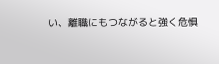い、離職にもつながると強く危惧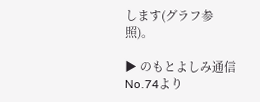します(グラフ参照)。

▶ のもとよしみ通信No.74より